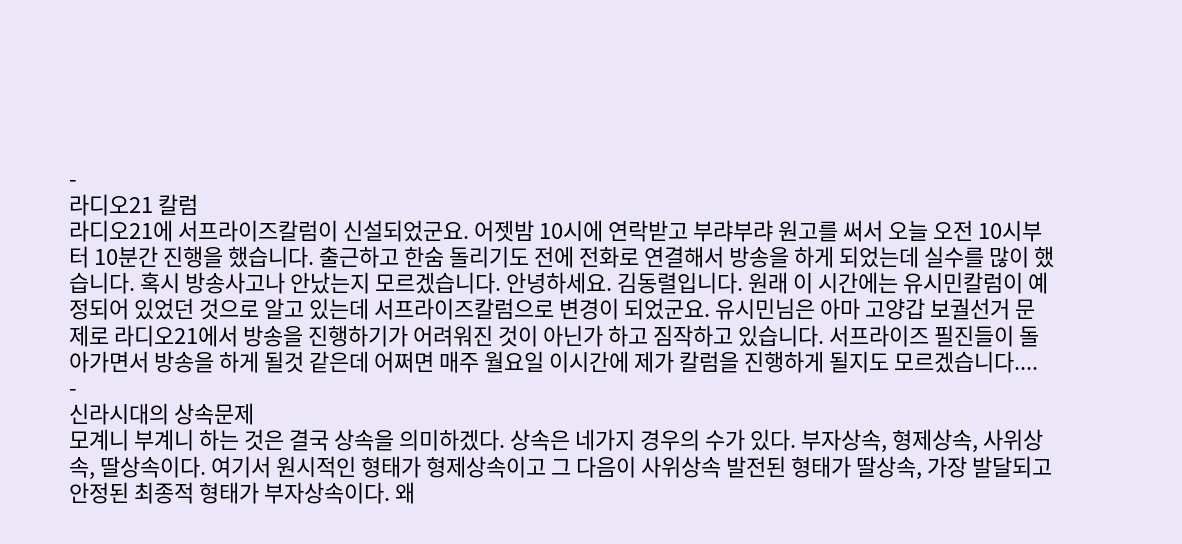-
라디오21 칼럼
라디오21에 서프라이즈칼럼이 신설되었군요. 어젯밤 10시에 연락받고 부랴부랴 원고를 써서 오늘 오전 10시부터 10분간 진행을 했습니다. 출근하고 한숨 돌리기도 전에 전화로 연결해서 방송을 하게 되었는데 실수를 많이 했습니다. 혹시 방송사고나 안났는지 모르겠습니다. 안녕하세요. 김동렬입니다. 원래 이 시간에는 유시민칼럼이 예정되어 있었던 것으로 알고 있는데 서프라이즈칼럼으로 변경이 되었군요. 유시민님은 아마 고양갑 보궐선거 문제로 라디오21에서 방송을 진행하기가 어려워진 것이 아닌가 하고 짐작하고 있습니다. 서프라이즈 필진들이 돌아가면서 방송을 하게 될것 같은데 어쩌면 매주 월요일 이시간에 제가 칼럼을 진행하게 될지도 모르겠습니다....
-
신라시대의 상속문제
모계니 부계니 하는 것은 결국 상속을 의미하겠다. 상속은 네가지 경우의 수가 있다. 부자상속, 형제상속, 사위상속, 딸상속이다. 여기서 원시적인 형태가 형제상속이고 그 다음이 사위상속 발전된 형태가 딸상속, 가장 발달되고 안정된 최종적 형태가 부자상속이다. 왜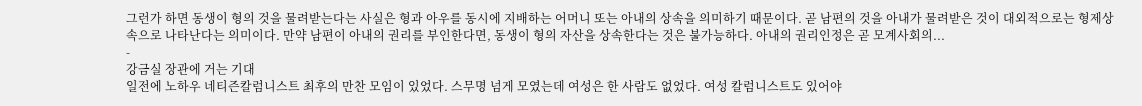그런가 하면 동생이 형의 것을 물려받는다는 사실은 형과 아우를 동시에 지배하는 어머니 또는 아내의 상속을 의미하기 때문이다. 곧 남편의 것을 아내가 물려받은 것이 대외적으로는 형제상속으로 나타난다는 의미이다. 만약 남편이 아내의 권리를 부인한다면, 동생이 형의 자산을 상속한다는 것은 불가능하다. 아내의 권리인정은 곧 모계사회의...
-
강금실 장관에 거는 기대
일전에 노하우 네티즌칼럼니스트 최후의 만찬 모임이 있었다. 스무명 넘게 모였는데 여성은 한 사람도 없었다. 여성 칼럼니스트도 있어야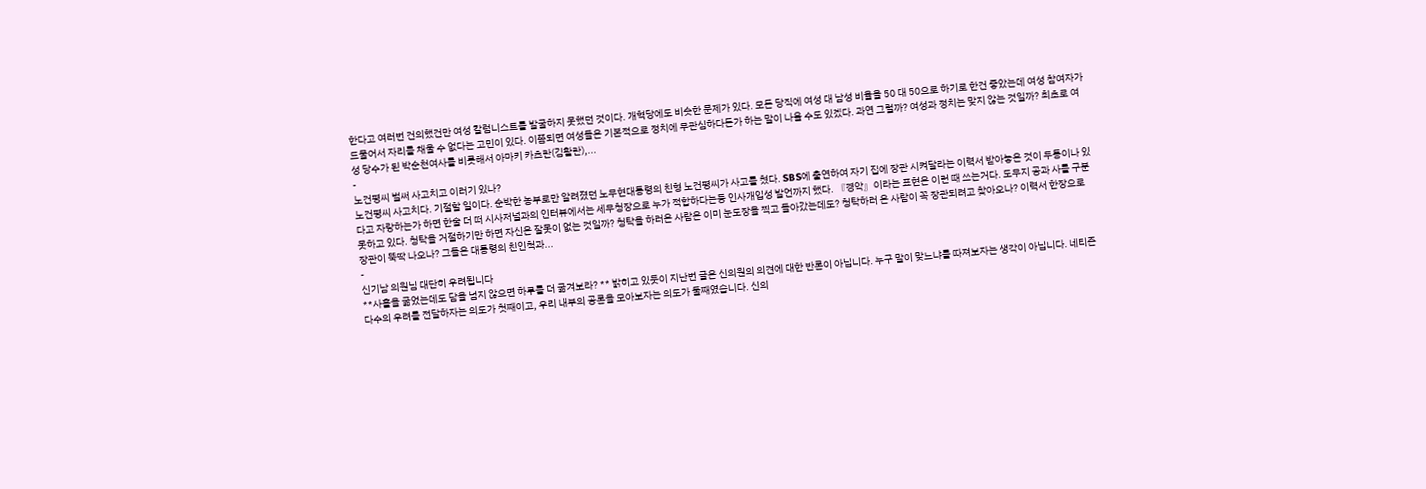한다고 여러번 건의했건만 여성 칼럼니스트를 발굴하지 못했던 것이다. 개혁당에도 비슷한 문제가 있다. 모든 당직에 여성 대 남성 비율을 50 대 50으로 하기로 한건 좋았는데 여성 참여자가 드물어서 자리를 채울 수 없다는 고민이 있다. 이쯤되면 여성들은 기본적으로 정치에 무관심하다든가 하는 말이 나올 수도 있겠다. 과연 그럴까? 여성과 정치는 맞지 않는 것일까? 최초로 여성 당수가 된 박순천여사를 비롯해서 아마키 카츠란(김활란),...
-
노건평씨 벌써 사고치고 이러기 있나?
노건평씨 사고치다. 기절할 일이다. 순박한 농부로만 알려졌던 노무현대통령의 친형 노건평씨가 사고를 쳤다. SBS에 출연하여 자기 집에 장관 시켜달라는 이력서 받아놓은 것이 두통이나 있다고 자랑하는가 하면 한술 더 떠 시사저널과의 인터뷰에서는 세무청장으로 누가 적합하다는둥 인사개입성 발언까지 했다. 『경악』이라는 표현은 이런 때 쓰는거다. 도무지 공과 사를 구분 못하고 있다. 청탁을 거절하기만 하면 자신은 잘못이 없는 것일까? 청탁을 하러온 사람은 이미 눈도장을 찍고 돌아갔는데도? 청탁하러 온 사람이 꼭 장관되려고 찾아오나? 이력서 한장으로 장관이 뚝딱 나오나? 그들은 대통령의 친인척과...
-
신기남 의원님 대단히 우려됩니다
**사흘을 굶었는데도 담을 넘지 않으면 하루를 더 굶겨보라? ** 밝히고 있듯이 지난번 글은 신의원의 의견에 대한 반론이 아닙니다. 누구 말이 맞느냐를 따져보자는 생각이 아닙니다. 네티즌 다수의 우려를 전달하자는 의도가 첫째이고, 우리 내부의 공론을 모아보자는 의도가 둘째였습니다. 신의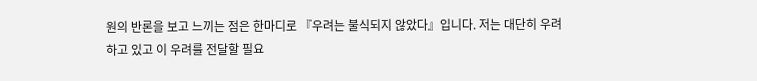원의 반론을 보고 느끼는 점은 한마디로 『우려는 불식되지 않았다』입니다. 저는 대단히 우려하고 있고 이 우려를 전달할 필요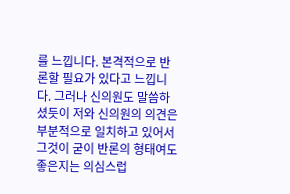를 느낍니다. 본격적으로 반론할 필요가 있다고 느낍니다. 그러나 신의원도 말씀하셨듯이 저와 신의원의 의견은 부분적으로 일치하고 있어서 그것이 굳이 반론의 형태여도 좋은지는 의심스럽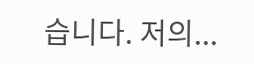습니다. 저의...